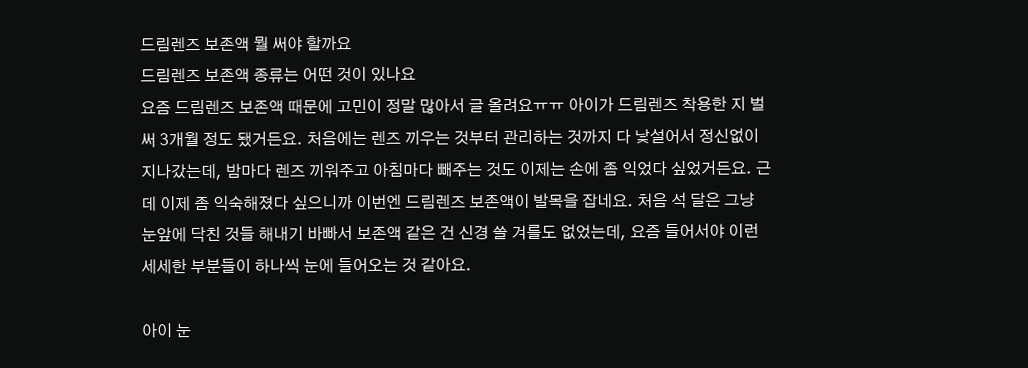드림렌즈 보존액 뭘 써야 할까요
드림렌즈 보존액 종류는 어떤 것이 있나요
요즘 드림렌즈 보존액 때문에 고민이 정말 많아서 글 올려요ㅠㅠ 아이가 드림렌즈 착용한 지 벌써 3개월 정도 됐거든요. 처음에는 렌즈 끼우는 것부터 관리하는 것까지 다 낯설어서 정신없이 지나갔는데, 밤마다 렌즈 끼워주고 아침마다 빼주는 것도 이제는 손에 좀 익었다 싶었거든요. 근데 이제 좀 익숙해졌다 싶으니까 이번엔 드림렌즈 보존액이 발목을 잡네요. 처음 석 달은 그냥 눈앞에 닥친 것들 해내기 바빠서 보존액 같은 건 신경 쓸 겨를도 없었는데, 요즘 들어서야 이런 세세한 부분들이 하나씩 눈에 들어오는 것 같아요.

아이 눈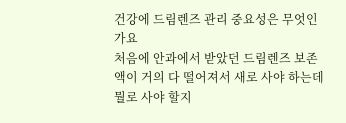건강에 드림렌즈 관리 중요성은 무엇인가요
처음에 안과에서 받았던 드림렌즈 보존액이 거의 다 떨어져서 새로 사야 하는데 뭘로 사야 할지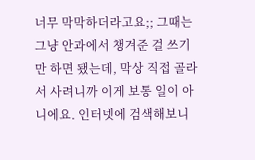너무 막막하더라고요;; 그때는 그냥 안과에서 챙겨준 걸 쓰기만 하면 됐는데, 막상 직접 골라서 사려니까 이게 보통 일이 아니에요. 인터넷에 검색해보니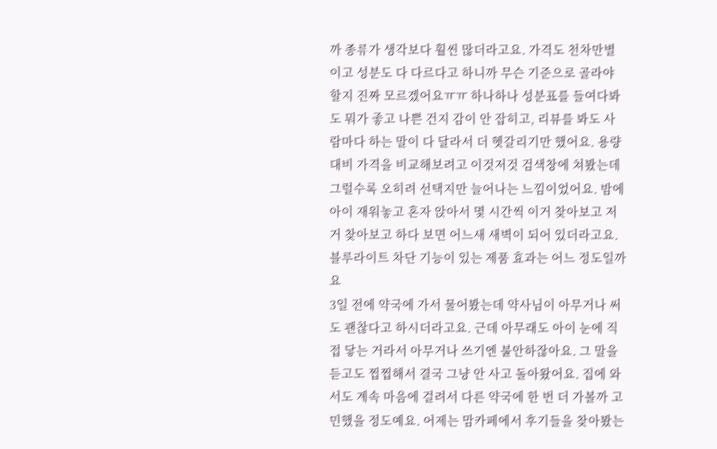까 종류가 생각보다 훨씬 많더라고요. 가격도 천차만별이고 성분도 다 다르다고 하니까 무슨 기준으로 골라야 할지 진짜 모르겠어요ㅠㅠ 하나하나 성분표를 들여다봐도 뭐가 좋고 나쁜 건지 감이 안 잡히고, 리뷰를 봐도 사람마다 하는 말이 다 달라서 더 헷갈리기만 했어요. 용량 대비 가격을 비교해보려고 이것저것 검색창에 쳐봤는데 그럴수록 오히려 선택지만 늘어나는 느낌이었어요. 밤에 아이 재워놓고 혼자 앉아서 몇 시간씩 이거 찾아보고 저거 찾아보고 하다 보면 어느새 새벽이 되어 있더라고요.
블루라이트 차단 기능이 있는 제품 효과는 어느 정도일까요
3일 전에 약국에 가서 물어봤는데 약사님이 아무거나 써도 괜찮다고 하시더라고요. 근데 아무래도 아이 눈에 직접 닿는 거라서 아무거나 쓰기엔 불안하잖아요. 그 말을 듣고도 찝찝해서 결국 그냥 안 사고 돌아왔어요. 집에 와서도 계속 마음에 걸려서 다른 약국에 한 번 더 가볼까 고민했을 정도예요. 어제는 맘카페에서 후기들을 찾아봤는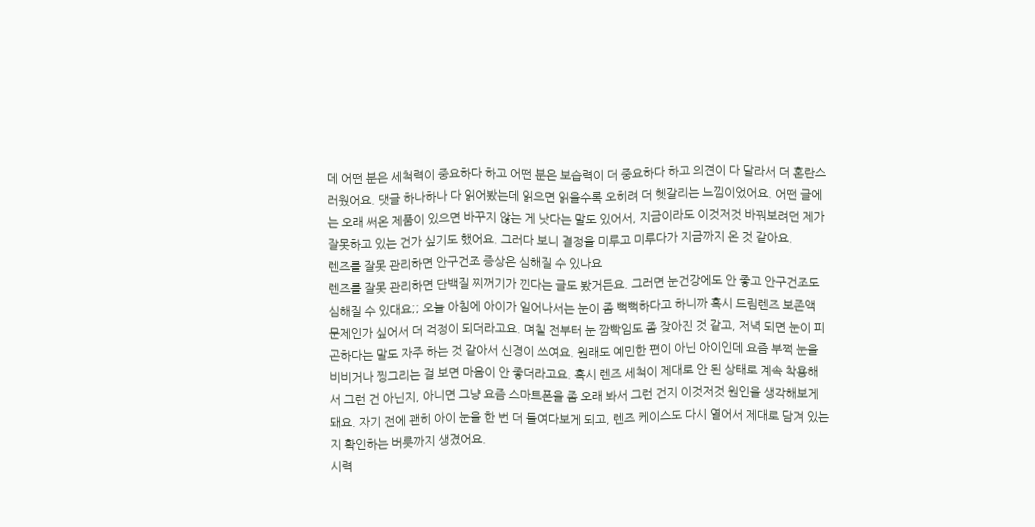데 어떤 분은 세척력이 중요하다 하고 어떤 분은 보습력이 더 중요하다 하고 의견이 다 달라서 더 혼란스러웠어요. 댓글 하나하나 다 읽어봤는데 읽으면 읽을수록 오히려 더 헷갈리는 느낌이었어요. 어떤 글에는 오래 써온 제품이 있으면 바꾸지 않는 게 낫다는 말도 있어서, 지금이라도 이것저것 바꿔보려던 제가 잘못하고 있는 건가 싶기도 했어요. 그러다 보니 결정을 미루고 미루다가 지금까지 온 것 같아요.
렌즈를 잘못 관리하면 안구건조 증상은 심해질 수 있나요
렌즈를 잘못 관리하면 단백질 찌꺼기가 낀다는 글도 봤거든요. 그러면 눈건강에도 안 좋고 안구건조도 심해질 수 있대요;; 오늘 아침에 아이가 일어나서는 눈이 좀 뻑뻑하다고 하니까 혹시 드림렌즈 보존액 문제인가 싶어서 더 걱정이 되더라고요. 며칠 전부터 눈 깜빡임도 좀 잦아진 것 같고, 저녁 되면 눈이 피곤하다는 말도 자주 하는 것 같아서 신경이 쓰여요. 원래도 예민한 편이 아닌 아이인데 요즘 부쩍 눈을 비비거나 찡그리는 걸 보면 마음이 안 좋더라고요. 혹시 렌즈 세척이 제대로 안 된 상태로 계속 착용해서 그런 건 아닌지, 아니면 그냥 요즘 스마트폰을 좀 오래 봐서 그런 건지 이것저것 원인을 생각해보게 돼요. 자기 전에 괜히 아이 눈을 한 번 더 들여다보게 되고, 렌즈 케이스도 다시 열어서 제대로 담겨 있는지 확인하는 버릇까지 생겼어요.
시력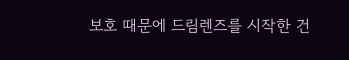보호 때문에 드림렌즈를 시작한 건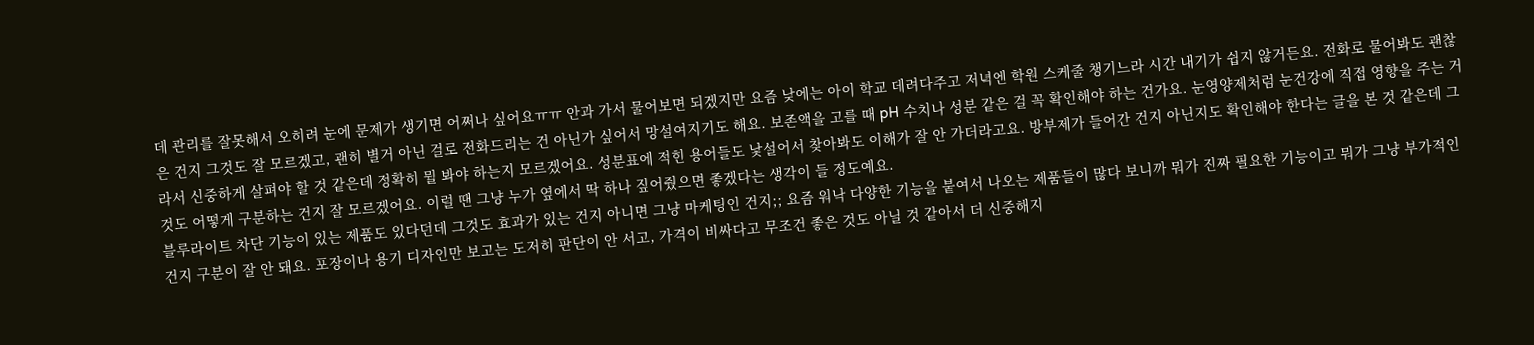데 관리를 잘못해서 오히려 눈에 문제가 생기면 어쩌나 싶어요ㅠㅠ 안과 가서 물어보면 되겠지만 요즘 낮에는 아이 학교 데려다주고 저녁엔 학원 스케줄 챙기느라 시간 내기가 쉽지 않거든요. 전화로 물어봐도 괜찮은 건지 그것도 잘 모르겠고, 괜히 별거 아닌 걸로 전화드리는 건 아닌가 싶어서 망설여지기도 해요. 보존액을 고를 때 pH 수치나 성분 같은 걸 꼭 확인해야 하는 건가요. 눈영양제처럼 눈건강에 직접 영향을 주는 거라서 신중하게 살펴야 할 것 같은데 정확히 뭘 봐야 하는지 모르겠어요. 성분표에 적힌 용어들도 낯설어서 찾아봐도 이해가 잘 안 가더라고요. 방부제가 들어간 건지 아닌지도 확인해야 한다는 글을 본 것 같은데 그것도 어떻게 구분하는 건지 잘 모르겠어요. 이럴 땐 그냥 누가 옆에서 딱 하나 짚어줬으면 좋겠다는 생각이 들 정도예요.
블루라이트 차단 기능이 있는 제품도 있다던데 그것도 효과가 있는 건지 아니면 그냥 마케팅인 건지;; 요즘 워낙 다양한 기능을 붙여서 나오는 제품들이 많다 보니까 뭐가 진짜 필요한 기능이고 뭐가 그냥 부가적인 건지 구분이 잘 안 돼요. 포장이나 용기 디자인만 보고는 도저히 판단이 안 서고, 가격이 비싸다고 무조건 좋은 것도 아닐 것 같아서 더 신중해지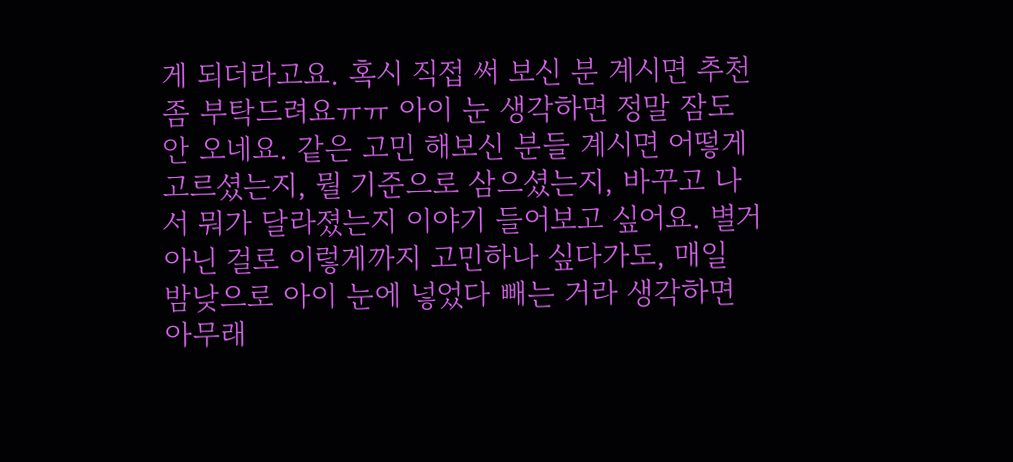게 되더라고요. 혹시 직접 써 보신 분 계시면 추천 좀 부탁드려요ㅠㅠ 아이 눈 생각하면 정말 잠도 안 오네요. 같은 고민 해보신 분들 계시면 어떻게 고르셨는지, 뭘 기준으로 삼으셨는지, 바꾸고 나서 뭐가 달라졌는지 이야기 들어보고 싶어요. 별거 아닌 걸로 이렇게까지 고민하나 싶다가도, 매일 밤낮으로 아이 눈에 넣었다 빼는 거라 생각하면 아무래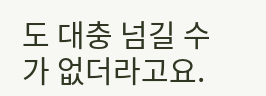도 대충 넘길 수가 없더라고요.